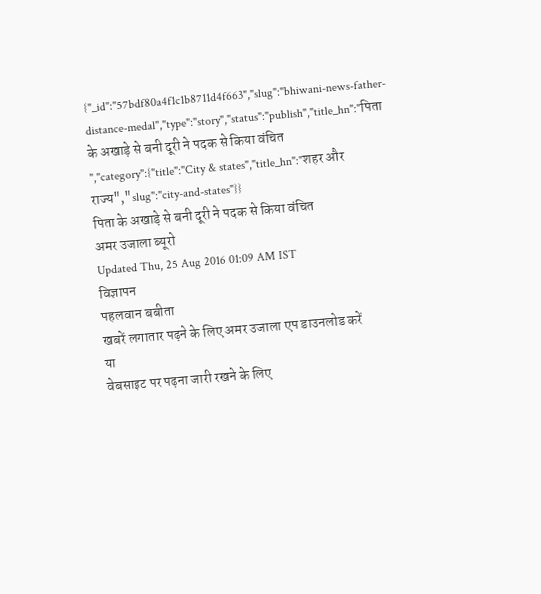{"_id":"57bdf80a4f1c1b8711d4f663","slug":"bhiwani-news-father-distance-medal","type":"story","status":"publish","title_hn":"पिता के अखाड़े से बनी दूरी ने पदक से किया वंचित ","category":{"title":"City & states","title_hn":"शहर और राज्य","slug":"city-and-states"}}
पिता के अखाड़े से बनी दूरी ने पदक से किया वंचित
अमर उजाला ब्यूरो
Updated Thu, 25 Aug 2016 01:09 AM IST
विज्ञापन
पहलवान बबीता
खबरें लगातार पढ़ने के लिए अमर उजाला एप डाउनलोड करें
या
वेबसाइट पर पढ़ना जारी रखने के लिए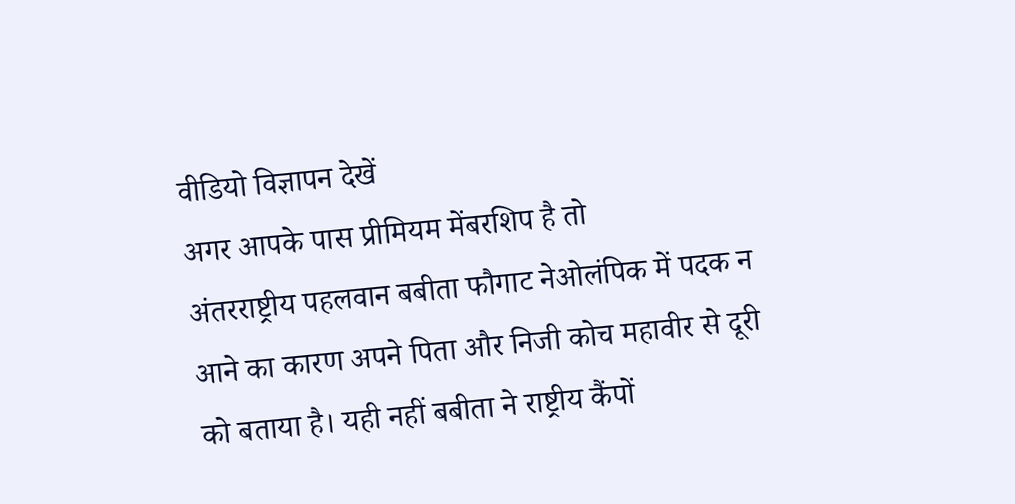वीडियो विज्ञापन देखें
अगर आपके पास प्रीमियम मेंबरशिप है तो
अंतरराष्ट्रीय पहलवान बबीता फौगाट नेओलंपिक में पदक न आने का कारण अपने पिता और निजी कोच महावीर से दूरी को बताया है। यही नहीं बबीता ने राष्ट्रीय कैंपों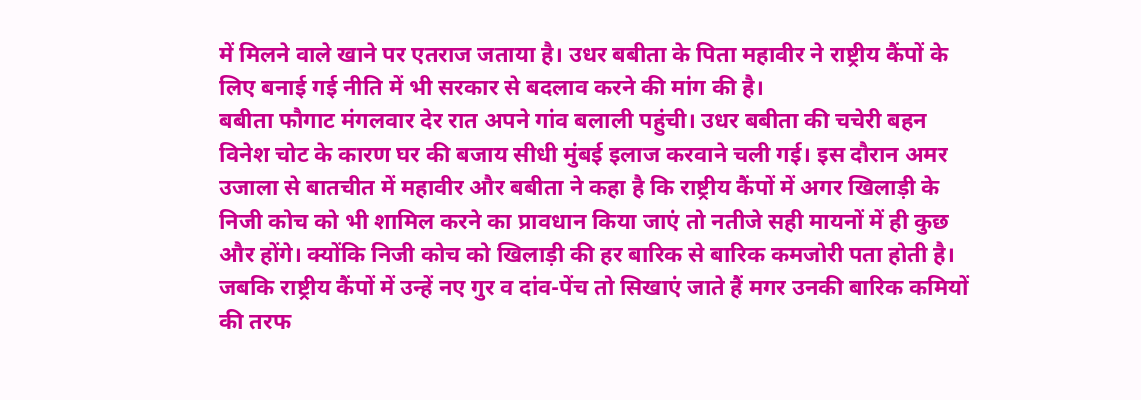में मिलने वाले खाने पर एतराज जताया है। उधर बबीता के पिता महावीर ने राष्ट्रीय कैंपों के लिए बनाई गई नीति में भी सरकार से बदलाव करने की मांग की है।
बबीता फौगाट मंगलवार देर रात अपने गांव बलाली पहुंची। उधर बबीता की चचेरी बहन विनेश चोट के कारण घर की बजाय सीधी मुंबई इलाज करवाने चली गई। इस दौरान अमर उजाला से बातचीत में महावीर और बबीता ने कहा है कि राष्ट्रीय कैंपों में अगर खिलाड़ी के निजी कोच को भी शामिल करने का प्रावधान किया जाएं तो नतीजे सही मायनों में ही कुछ और होंगे। क्योंकि निजी कोच को खिलाड़ी की हर बारिक से बारिक कमजोरी पता होती है। जबकि राष्ट्रीय कैंपों में उन्हें नए गुर व दांव-पेंच तो सिखाएं जाते हैं मगर उनकी बारिक कमियों की तरफ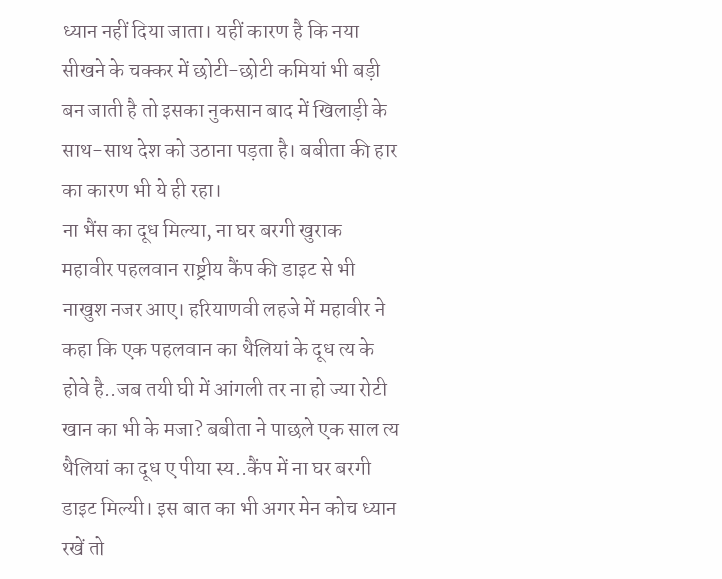ध्यान नहीं दिया जाता। यहीं कारण है कि नया सीखने के चक्कर में छोटी-छोटी कमियां भी बड़ी बन जाती है तो इसका नुकसान बाद में खिलाड़ी के साथ-साथ देश को उठाना पड़ता है। बबीता की हार का कारण भी ये ही रहा।
ना भैंस का दूध मिल्या, ना घर बरगी खुराक
महावीर पहलवान राष्ट्रीय कैंप की डाइट से भी नाखुश नजर आए। हरियाणवी लहजे में महावीर ने कहा कि एक पहलवान का थैलियां के दूध त्य के होवे है..जब तयी घी में आंगली तर ना हो ज्या रोटी खान का भी के मजा? बबीता ने पाछले एक साल त्य थैलियां का दूध ए पीया स्य..कैंप में ना घर बरगी डाइट मिल्यी। इस बात का भी अगर मेन कोच ध्यान रखें तो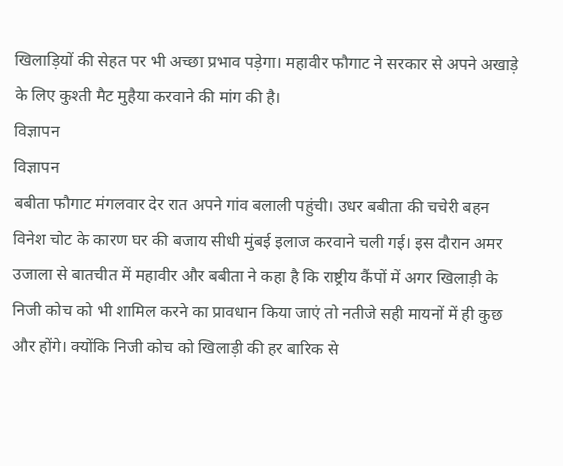खिलाड़ियों की सेहत पर भी अच्छा प्रभाव पड़ेगा। महावीर फौगाट ने सरकार से अपने अखाड़े के लिए कुश्ती मैट मुहैया करवाने की मांग की है।
विज्ञापन
विज्ञापन
बबीता फौगाट मंगलवार देर रात अपने गांव बलाली पहुंची। उधर बबीता की चचेरी बहन विनेश चोट के कारण घर की बजाय सीधी मुंबई इलाज करवाने चली गई। इस दौरान अमर उजाला से बातचीत में महावीर और बबीता ने कहा है कि राष्ट्रीय कैंपों में अगर खिलाड़ी के निजी कोच को भी शामिल करने का प्रावधान किया जाएं तो नतीजे सही मायनों में ही कुछ और होंगे। क्योंकि निजी कोच को खिलाड़ी की हर बारिक से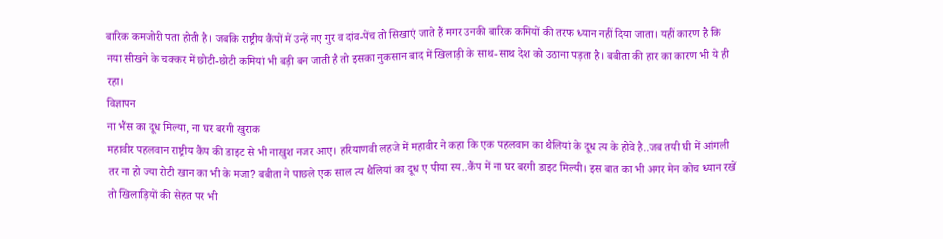बारिक कमजोरी पता होती है। जबकि राष्ट्रीय कैंपों में उन्हें नए गुर व दांव-पेंच तो सिखाएं जाते हैं मगर उनकी बारिक कमियों की तरफ ध्यान नहीं दिया जाता। यहीं कारण है कि नया सीखने के चक्कर में छोटी-छोटी कमियां भी बड़ी बन जाती है तो इसका नुकसान बाद में खिलाड़ी के साथ-साथ देश को उठाना पड़ता है। बबीता की हार का कारण भी ये ही रहा।
विज्ञापन
ना भैंस का दूध मिल्या, ना घर बरगी खुराक
महावीर पहलवान राष्ट्रीय कैंप की डाइट से भी नाखुश नजर आए। हरियाणवी लहजे में महावीर ने कहा कि एक पहलवान का थैलियां के दूध त्य के होवे है..जब तयी घी में आंगली तर ना हो ज्या रोटी खान का भी के मजा? बबीता ने पाछले एक साल त्य थैलियां का दूध ए पीया स्य..कैंप में ना घर बरगी डाइट मिल्यी। इस बात का भी अगर मेन कोच ध्यान रखें तो खिलाड़ियों की सेहत पर भी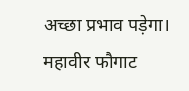अच्छा प्रभाव पड़ेगा। महावीर फौगाट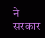ने सरकार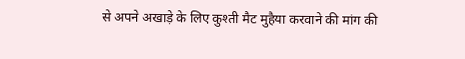से अपने अखाड़े के लिए कुश्ती मैट मुहैया करवाने की मांग की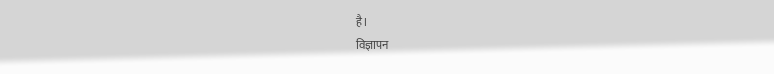है।
विज्ञापन